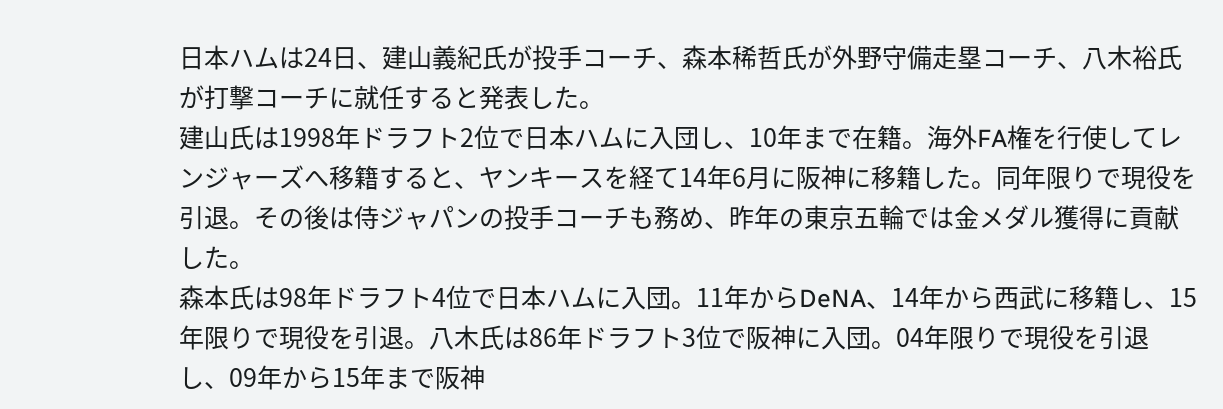日本ハムは24日、建山義紀氏が投手コーチ、森本稀哲氏が外野守備走塁コーチ、八木裕氏が打撃コーチに就任すると発表した。
建山氏は1998年ドラフト2位で日本ハムに入団し、10年まで在籍。海外FA権を行使してレンジャーズへ移籍すると、ヤンキースを経て14年6月に阪神に移籍した。同年限りで現役を引退。その後は侍ジャパンの投手コーチも務め、昨年の東京五輪では金メダル獲得に貢献した。
森本氏は98年ドラフト4位で日本ハムに入団。11年からDeNA、14年から西武に移籍し、15年限りで現役を引退。八木氏は86年ドラフト3位で阪神に入団。04年限りで現役を引退し、09年から15年まで阪神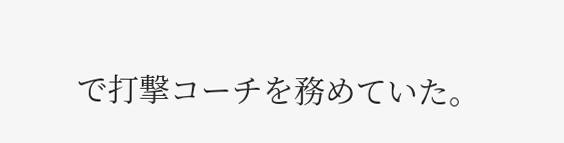で打撃コーチを務めていた。